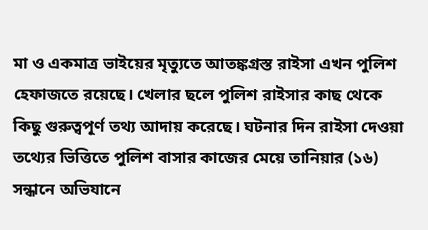মা ও একমাত্র ভাইয়ের মৃত্যুতে আতঙ্কগ্রস্ত রাইসা এখন পুলিশ হেফাজতে রয়েছে। খেলার ছলে পুলিশ রাইসার কাছ থেকে কিছু গুরুত্বপূর্ণ তথ্য আদায় করেছে। ঘটনার দিন রাইসা দেওয়া তথ্যের ভিত্তিতে পুলিশ বাসার কাজের মেয়ে তানিয়ার (১৬) সন্ধানে অভিযানে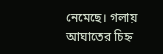নেমেছে। গলায় আঘাতের চিহ্ন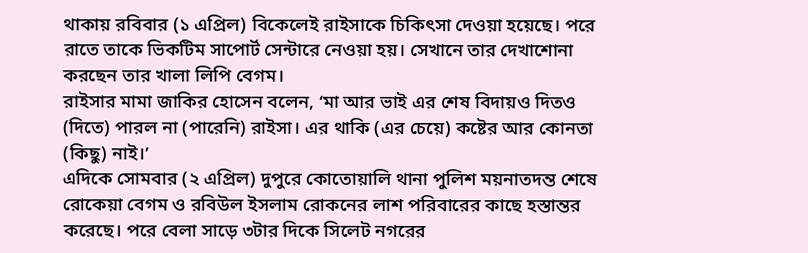থাকায় রবিবার (১ এপ্রিল) বিকেলেই রাইসাকে চিকিৎসা দেওয়া হয়েছে। পরে রাতে তাকে ভিকটিম সাপোর্ট সেন্টারে নেওয়া হয়। সেখানে তার দেখাশোনা করছেন তার খালা লিপি বেগম।
রাইসার মামা জাকির হোসেন বলেন, ‘মা আর ভাই এর শেষ বিদায়ও দিতও (দিতে) পারল না (পারেনি) রাইসা। এর থাকি (এর চেয়ে) কষ্টের আর কোনতা (কিছু) নাই।’
এদিকে সোমবার (২ এপ্রিল) দুপুরে কোতোয়ালি থানা পুলিশ ময়নাতদন্ত শেষে রোকেয়া বেগম ও রবিউল ইসলাম রোকনের লাশ পরিবারের কাছে হস্তান্তর করেছে। পরে বেলা সাড়ে ৩টার দিকে সিলেট নগরের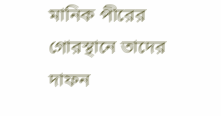মানিক পীরের গোরস্থানে তাদের দাফন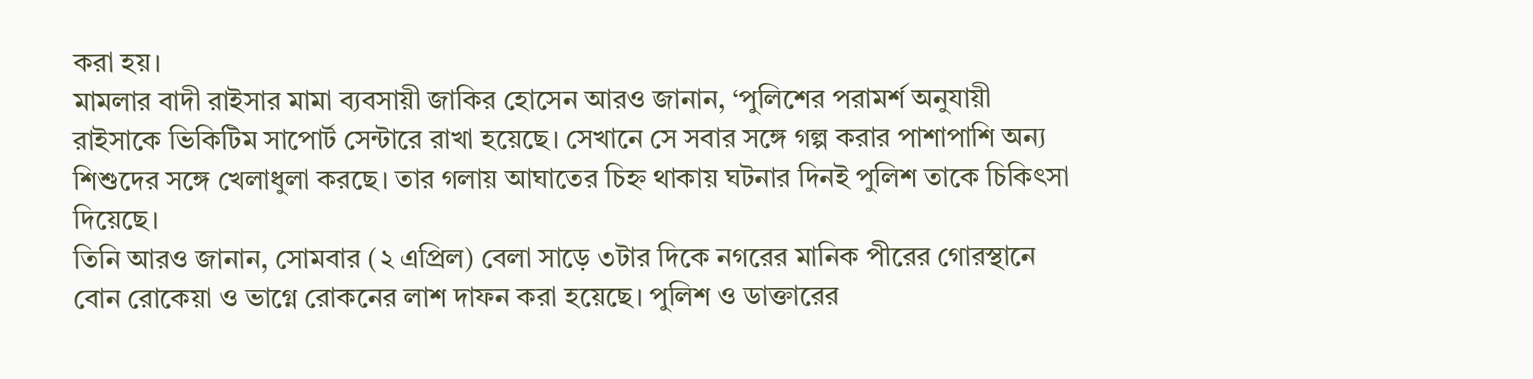করা হয়।
মামলার বাদী রাইসার মামা ব্যবসায়ী জাকির হোসেন আরও জানান, ‘পুলিশের পরামর্শ অনুযায়ী রাইসাকে ভিকিটিম সাপোর্ট সেন্টারে রাখা হয়েছে। সেখানে সে সবার সঙ্গে গল্প করার পাশাপাশি অন্য শিশুদের সঙ্গে খেলাধুলা করছে। তার গলায় আঘাতের চিহ্ন থাকায় ঘটনার দিনই পুলিশ তাকে চিকিৎসা দিয়েছে।
তিনি আরও জানান, সোমবার (২ এপ্রিল) বেলা সাড়ে ৩টার দিকে নগরের মানিক পীরের গোরস্থানে বোন রোকেয়া ও ভাগ্নে রোকনের লাশ দাফন করা হয়েছে। পুলিশ ও ডাক্তারের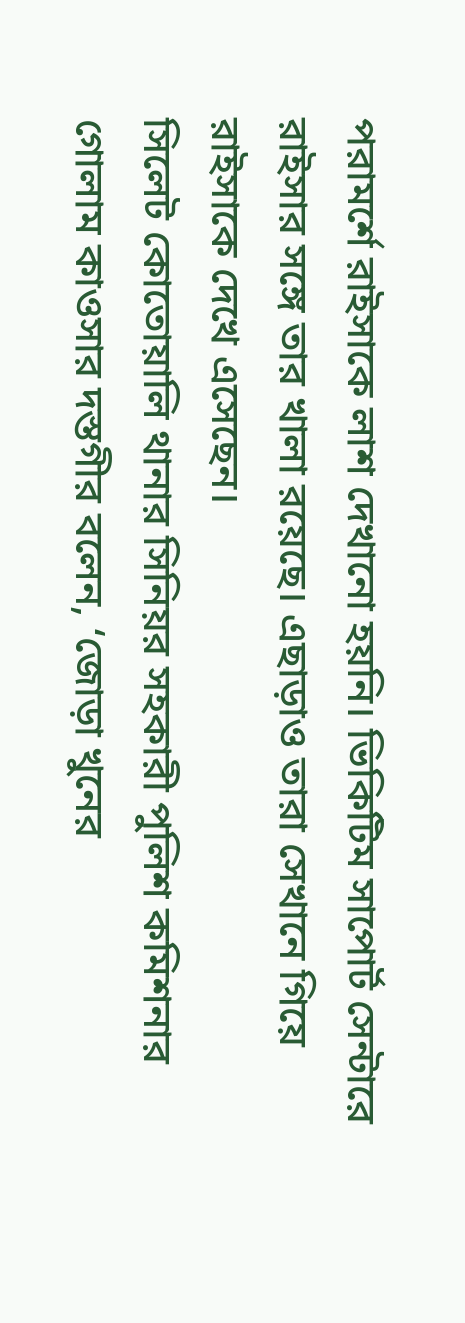পরামর্শে রাইসাকে লাশ দেখানো হয়নি। ভিকিটিম সাপোর্ট সেন্টারে রাইসার সঙ্গে তার খালা রয়েছে। এছাড়াও তারা সেখানে গিয়ে রাইসাকে দেখে এসেছেন।
সিলেট কোতোয়ালি থানার সিনিয়র সহকারী পুলিশ কমিশনার গোলাম কাওসার দস্তগীর বলেন, ‘জোড়া খুনের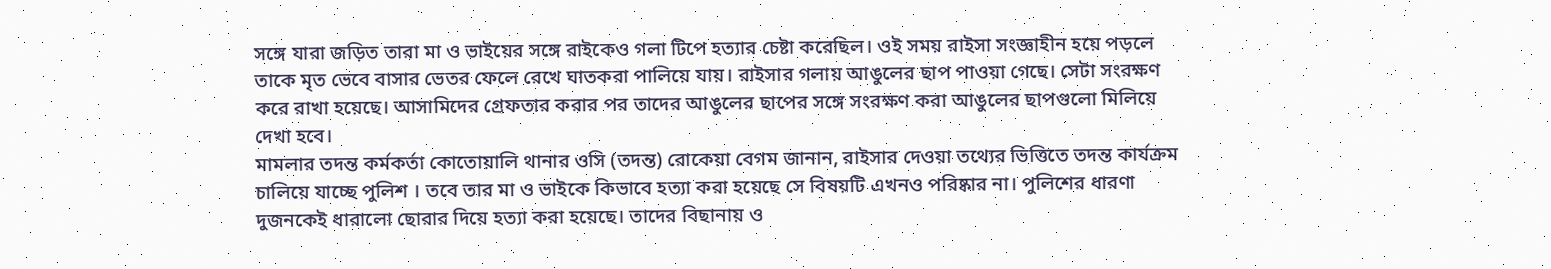সঙ্গে যারা জড়িত তারা মা ও ভাইয়ের সঙ্গে রাইকেও গলা টিপে হত্যার চেষ্টা করেছিল। ওই সময় রাইসা সংজ্ঞাহীন হয়ে পড়লে তাকে মৃত ভেবে বাসার ভেতর ফেলে রেখে ঘাতকরা পালিয়ে যায়। রাইসার গলায় আঙুলের ছাপ পাওয়া গেছে। সেটা সংরক্ষণ করে রাখা হয়েছে। আসামিদের গ্রেফতার করার পর তাদের আঙুলের ছাপের সঙ্গে সংরক্ষণ করা আঙুলের ছাপগুলো মিলিয়ে দেখা হবে।
মামলার তদন্ত কর্মকর্তা কোতোয়ালি থানার ওসি (তদন্ত) রোকেয়া বেগম জানান, রাইসার দেওয়া তথ্যের ভিত্তিতে তদন্ত কার্যক্রম চালিয়ে যাচ্ছে পুলিশ । তবে তার মা ও ভাইকে কিভাবে হত্যা করা হয়েছে সে বিষয়টি এখনও পরিষ্কার না। পুলিশের ধারণা দুজনকেই ধারালো ছোরার দিয়ে হত্যা করা হয়েছে। তাদের বিছানায় ও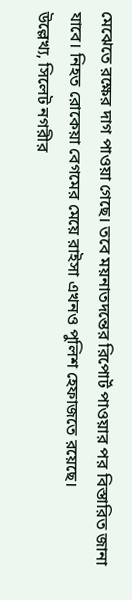মেঝেতে রক্ষের দাগ পাওয়া গেছে। তবে ময়নাতদন্তের রিপোর্ট পাওয়ার পর বিস্তারিত জানা যাবে। নিহত রোকেয়া বেগমের মেয়ে রাইসা এখনও পুলিশ হেফাজতে রয়েছে।
উল্লেখ্য, সিলেট নগরীর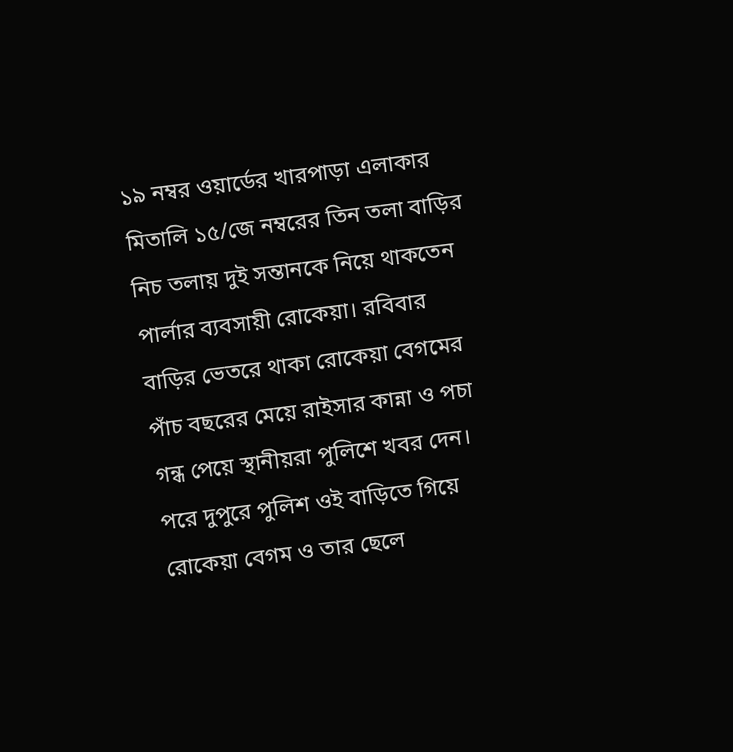১৯ নম্বর ওয়ার্ডের খারপাড়া এলাকার মিতালি ১৫/জে নম্বরের তিন তলা বাড়ির নিচ তলায় দুই সন্তানকে নিয়ে থাকতেন পার্লার ব্যবসায়ী রোকেয়া। রবিবার বাড়ির ভেতরে থাকা রোকেয়া বেগমের পাঁচ বছরের মেয়ে রাইসার কান্না ও পচা গন্ধ পেয়ে স্থানীয়রা পুলিশে খবর দেন। পরে দুপুরে পুলিশ ওই বাড়িতে গিয়ে রোকেয়া বেগম ও তার ছেলে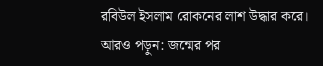রবিউল ইসলাম রোকনের লাশ উদ্ধার করে।
আরও পড়ুন: জন্মের পর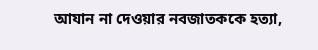আযান না দেওয়ার নবজাতককে হত্যা,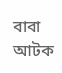বাবা আটক